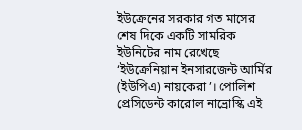ইউক্রেনের সরকার গত মাসের শেষ দিকে একটি সামরিক ইউনিটের নাম রেখেছে ‘ইউক্রেনিয়ান ইনসারজেন্ট আর্মির (ইউপিএ) নায়কেরা’। পোলিশ প্রেসিডেন্ট কারোল নাভ্রোস্কি এই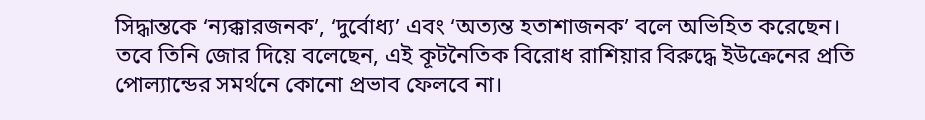সিদ্ধান্তকে ‘ন্যক্কারজনক’, ‘দুর্বোধ্য’ এবং ‘অত্যন্ত হতাশাজনক’ বলে অভিহিত করেছেন। তবে তিনি জোর দিয়ে বলেছেন, এই কূটনৈতিক বিরোধ রাশিয়ার বিরুদ্ধে ইউক্রেনের প্রতি পোল্যান্ডের সমর্থনে কোনো প্রভাব ফেলবে না।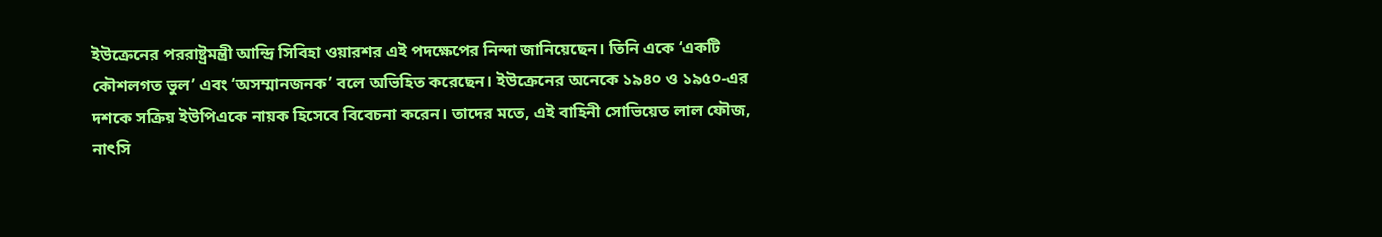ইউক্রেনের পররাষ্ট্রমন্ত্রী আন্দ্রি সিবিহা ওয়ারশর এই পদক্ষেপের নিন্দা জানিয়েছেন। তিনি একে ‘একটি কৌশলগত ভুল’ এবং ‘অসম্মানজনক’ বলে অভিহিত করেছেন। ইউক্রেনের অনেকে ১৯৪০ ও ১৯৫০-এর দশকে সক্রিয় ইউপিএকে নায়ক হিসেবে বিবেচনা করেন। তাদের মতে, এই বাহিনী সোভিয়েত লাল ফৌজ, নাৎসি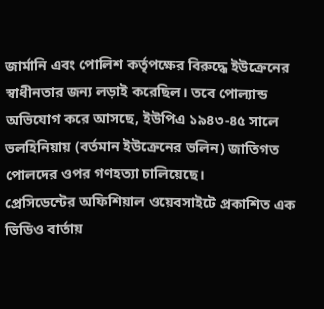জার্মানি এবং পোলিশ কর্তৃপক্ষের বিরুদ্ধে ইউক্রেনের স্বাধীনতার জন্য লড়াই করেছিল। তবে পোল্যান্ড অভিযোগ করে আসছে, ইউপিএ ১৯৪৩-৪৫ সালে ভলহিনিয়ায় (বর্তমান ইউক্রেনের ভলিন) জাতিগত পোলদের ওপর গণহত্যা চালিয়েছে।
প্রেসিডেন্টের অফিশিয়াল ওয়েবসাইটে প্রকাশিত এক ভিডিও বার্তায়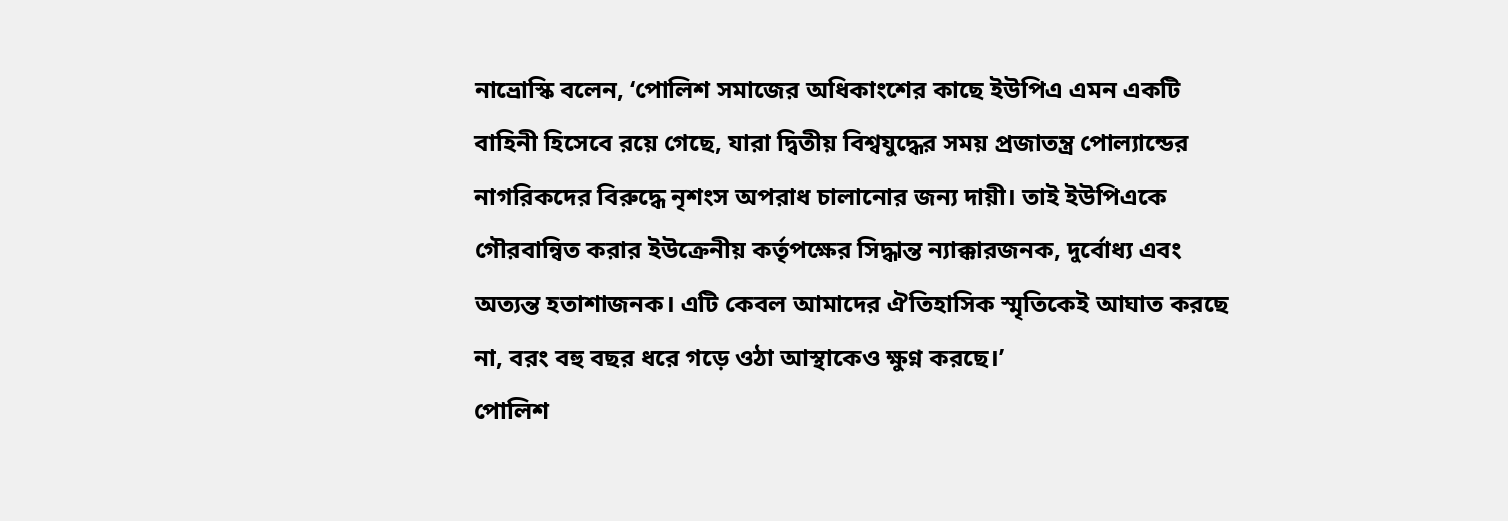নাভ্রোস্কি বলেন, ‘পোলিশ সমাজের অধিকাংশের কাছে ইউপিএ এমন একটি বাহিনী হিসেবে রয়ে গেছে, যারা দ্বিতীয় বিশ্বযুদ্ধের সময় প্রজাতন্ত্র পোল্যান্ডের নাগরিকদের বিরুদ্ধে নৃশংস অপরাধ চালানোর জন্য দায়ী। তাই ইউপিএকে গৌরবান্বিত করার ইউক্রেনীয় কর্তৃপক্ষের সিদ্ধান্ত ন্যাক্কারজনক, দুর্বোধ্য এবং অত্যন্ত হতাশাজনক। এটি কেবল আমাদের ঐতিহাসিক স্মৃতিকেই আঘাত করছে না, বরং বহু বছর ধরে গড়ে ওঠা আস্থাকেও ক্ষুণ্ন করছে।’
পোলিশ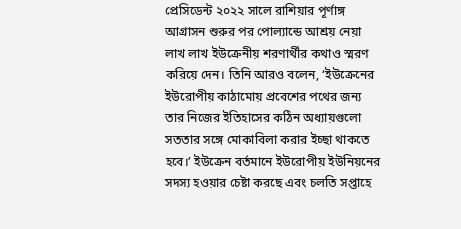প্রেসিডেন্ট ২০২২ সালে রাশিয়ার পূর্ণাঙ্গ আগ্রাসন শুরুর পর পোল্যান্ডে আশ্রয় নেয়া লাখ লাখ ইউক্রেনীয় শরণার্থীর কথাও স্মরণ করিয়ে দেন। তিনি আরও বলেন, ‘ইউক্রেনের ইউরোপীয় কাঠামোয় প্রবেশের পথের জন্য তার নিজের ইতিহাসের কঠিন অধ্যায়গুলো সততার সঙ্গে মোকাবিলা করার ইচ্ছা থাকতে হবে।’ ইউক্রেন বর্তমানে ইউরোপীয় ইউনিয়নের সদস্য হওয়ার চেষ্টা করছে এবং চলতি সপ্তাহে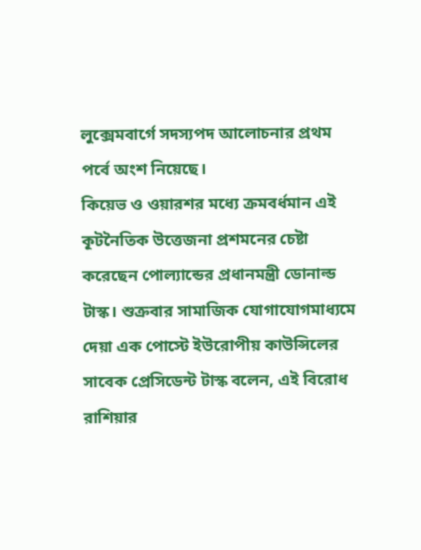লুক্সেমবার্গে সদস্যপদ আলোচনার প্রথম পর্বে অংশ নিয়েছে।
কিয়েভ ও ওয়ারশর মধ্যে ক্রমবর্ধমান এই কূটনৈতিক উত্তেজনা প্রশমনের চেষ্টা করেছেন পোল্যান্ডের প্রধানমন্ত্রী ডোনাল্ড টাস্ক। শুক্রবার সামাজিক যোগাযোগমাধ্যমে দেয়া এক পোস্টে ইউরোপীয় কাউন্সিলের সাবেক প্রেসিডেন্ট টাস্ক বলেন, এই বিরোধ রাশিয়ার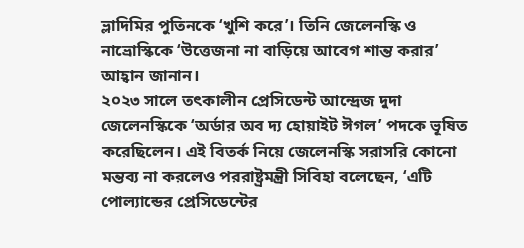ভ্লাদিমির পুতিনকে ‘খুশি করে’। তিনি জেলেনস্কি ও নাভ্রোস্কিকে ‘উত্তেজনা না বাড়িয়ে আবেগ শান্ত করার’ আহ্বান জানান।
২০২৩ সালে তৎকালীন প্রেসিডেন্ট আন্দ্রেজ দুদা জেলেনস্কিকে ‘অর্ডার অব দ্য হোয়াইট ঈগল’ পদকে ভূষিত করেছিলেন। এই বিতর্ক নিয়ে জেলেনস্কি সরাসরি কোনো মন্তব্য না করলেও পররাষ্ট্রমন্ত্রী সিবিহা বলেছেন, ‘এটি পোল্যান্ডের প্রেসিডেন্টের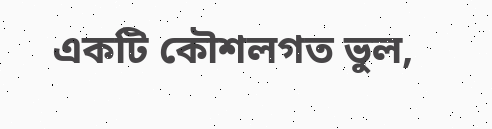একটি কৌশলগত ভুল,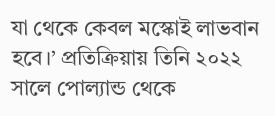যা থেকে কেবল মস্কোই লাভবান হবে।’ প্রতিক্রিয়ায় তিনি ২০২২ সালে পোল্যান্ড থেকে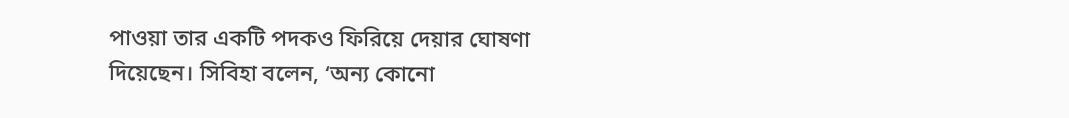পাওয়া তার একটি পদকও ফিরিয়ে দেয়ার ঘোষণা দিয়েছেন। সিবিহা বলেন, ‘অন্য কোনো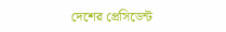দেশের প্রেসিডেন্ট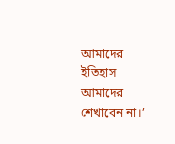আমাদের ইতিহাস আমাদের শেখাবেন না।’